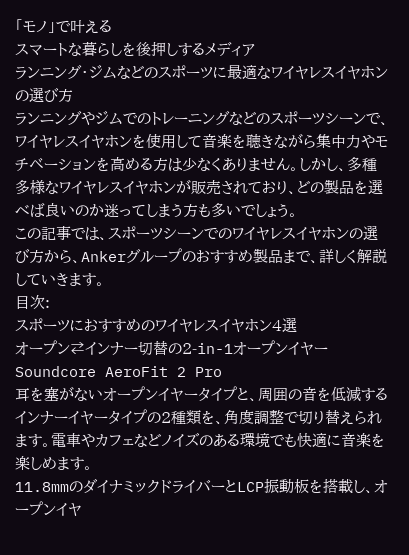「モノ」で叶える
スマートな暮らしを後押しするメディア
ランニング・ジムなどのスポーツに最適なワイヤレスイヤホンの選び方
ランニングやジムでのトレーニングなどのスポーツシーンで、ワイヤレスイヤホンを使用して音楽を聴きながら集中力やモチベーションを高める方は少なくありません。しかし、多種多様なワイヤレスイヤホンが販売されており、どの製品を選べば良いのか迷ってしまう方も多いでしょう。
この記事では、スポーツシーンでのワイヤレスイヤホンの選び方から、Ankerグループのおすすめ製品まで、詳しく解説していきます。
目次:
スポーツにおすすめのワイヤレスイヤホン4選
オープン⇄インナー切替の2-in-1オープンイヤー
Soundcore AeroFit 2 Pro
耳を塞がないオープンイヤータイプと、周囲の音を低減するインナーイヤータイプの2種類を、角度調整で切り替えられます。電車やカフェなどノイズのある環境でも快適に音楽を楽しめます。
11.8mmのダイナミックドライバーとLCP振動板を搭載し、オープンイヤ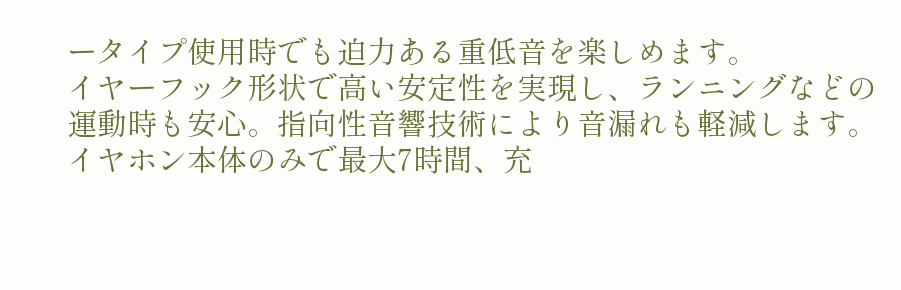ータイプ使用時でも迫力ある重低音を楽しめます。
イヤーフック形状で高い安定性を実現し、ランニングなどの運動時も安心。指向性音響技術により音漏れも軽減します。
イヤホン本体のみで最大7時間、充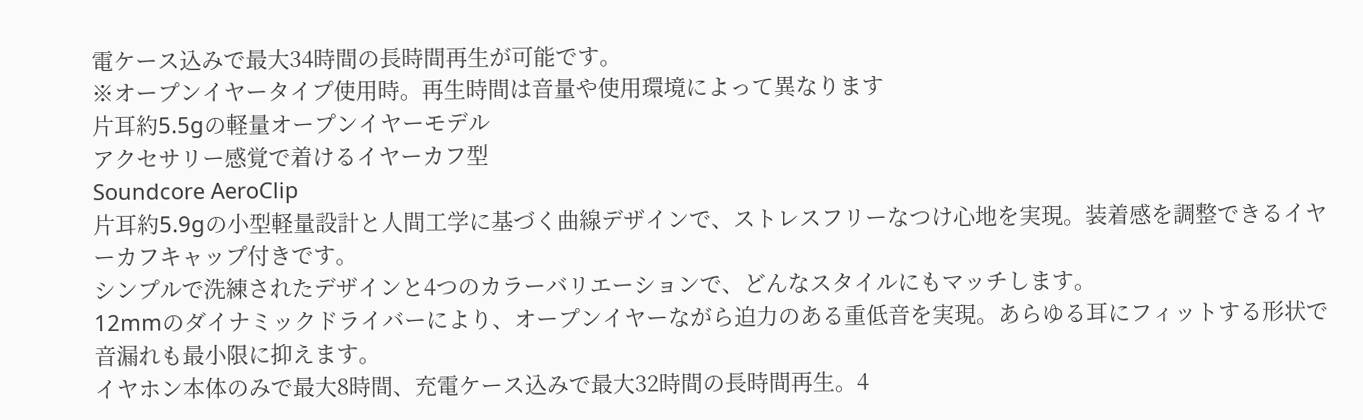電ケース込みで最大34時間の長時間再生が可能です。
※オープンイヤータイプ使用時。再生時間は音量や使用環境によって異なります
片耳約5.5gの軽量オープンイヤーモデル
アクセサリー感覚で着けるイヤーカフ型
Soundcore AeroClip
片耳約5.9gの小型軽量設計と人間工学に基づく曲線デザインで、ストレスフリーなつけ心地を実現。装着感を調整できるイヤーカフキャップ付きです。
シンプルで洗練されたデザインと4つのカラーバリエーションで、どんなスタイルにもマッチします。
12mmのダイナミックドライバーにより、オープンイヤーながら迫力のある重低音を実現。あらゆる耳にフィットする形状で音漏れも最小限に抑えます。
イヤホン本体のみで最大8時間、充電ケース込みで最大32時間の長時間再生。4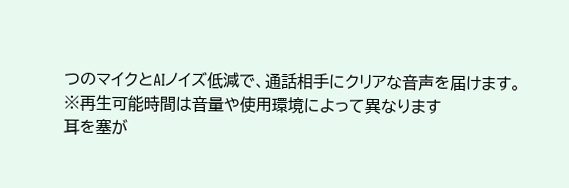つのマイクとAIノイズ低減で、通話相手にクリアな音声を届けます。
※再生可能時間は音量や使用環境によって異なります
耳を塞が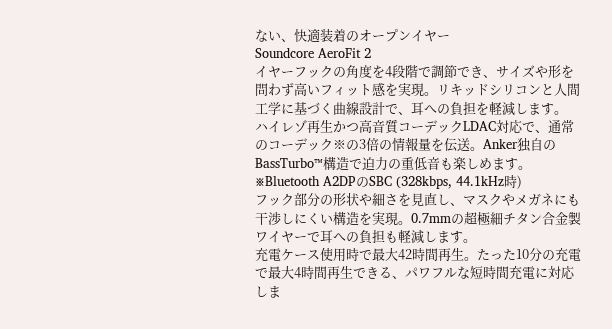ない、快適装着のオープンイヤー
Soundcore AeroFit 2
イヤーフックの角度を4段階で調節でき、サイズや形を問わず高いフィット感を実現。リキッドシリコンと人間工学に基づく曲線設計で、耳への負担を軽減します。
ハイレゾ再生かつ高音質コーデックLDAC対応で、通常のコーデック※の3倍の情報量を伝送。Anker独自のBassTurbo™構造で迫力の重低音も楽しめます。
※Bluetooth A2DPのSBC (328kbps, 44.1kHz時)
フック部分の形状や細さを見直し、マスクやメガネにも干渉しにくい構造を実現。0.7mmの超極細チタン合金製ワイヤーで耳への負担も軽減します。
充電ケース使用時で最大42時間再生。たった10分の充電で最大4時間再生できる、パワフルな短時間充電に対応しま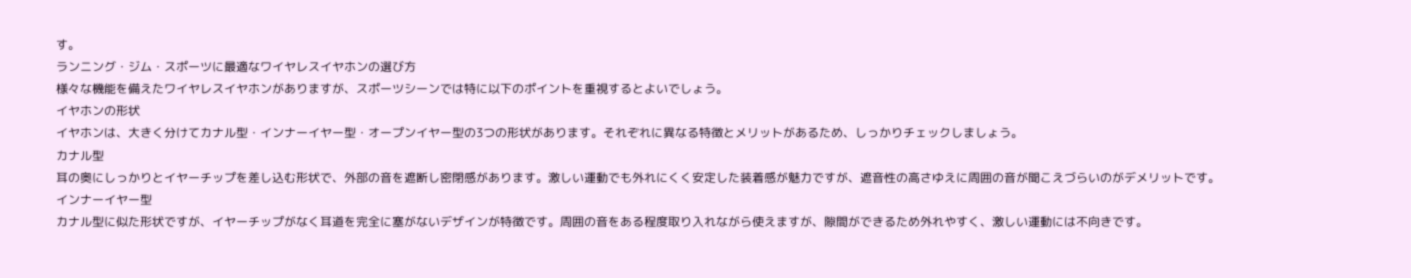す。
ランニング・ジム・スポーツに最適なワイヤレスイヤホンの選び方
様々な機能を備えたワイヤレスイヤホンがありますが、スポーツシーンでは特に以下のポイントを重視するとよいでしょう。
イヤホンの形状
イヤホンは、大きく分けてカナル型・インナーイヤー型・オープンイヤー型の3つの形状があります。それぞれに異なる特徴とメリットがあるため、しっかりチェックしましょう。
カナル型
耳の奥にしっかりとイヤーチップを差し込む形状で、外部の音を遮断し密閉感があります。激しい運動でも外れにくく安定した装着感が魅力ですが、遮音性の高さゆえに周囲の音が聞こえづらいのがデメリットです。
インナーイヤー型
カナル型に似た形状ですが、イヤーチップがなく耳道を完全に塞がないデザインが特徴です。周囲の音をある程度取り入れながら使えますが、隙間ができるため外れやすく、激しい運動には不向きです。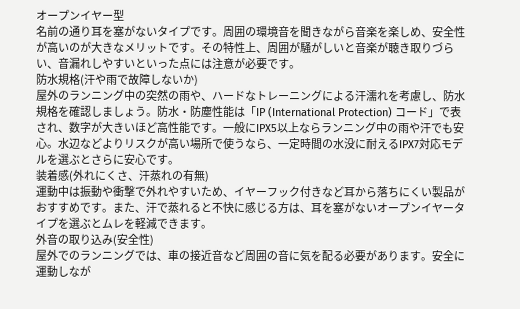オープンイヤー型
名前の通り耳を塞がないタイプです。周囲の環境音を聞きながら音楽を楽しめ、安全性が高いのが大きなメリットです。その特性上、周囲が騒がしいと音楽が聴き取りづらい、音漏れしやすいといった点には注意が必要です。
防水規格(汗や雨で故障しないか)
屋外のランニング中の突然の雨や、ハードなトレーニングによる汗濡れを考慮し、防水規格を確認しましょう。防水・防塵性能は「IP (International Protection) コード」で表され、数字が大きいほど高性能です。一般にIPX5以上ならランニング中の雨や汗でも安心。水辺などよりリスクが高い場所で使うなら、一定時間の水没に耐えるIPX7対応モデルを選ぶとさらに安心です。
装着感(外れにくさ、汗蒸れの有無)
運動中は振動や衝撃で外れやすいため、イヤーフック付きなど耳から落ちにくい製品がおすすめです。また、汗で蒸れると不快に感じる方は、耳を塞がないオープンイヤータイプを選ぶとムレを軽減できます。
外音の取り込み(安全性)
屋外でのランニングでは、車の接近音など周囲の音に気を配る必要があります。安全に運動しなが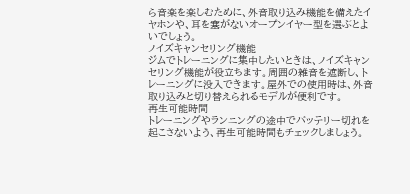ら音楽を楽しむために、外音取り込み機能を備えたイヤホンや、耳を塞がないオープンイヤー型を選ぶとよいでしょう。
ノイズキャンセリング機能
ジムでトレーニングに集中したいときは、ノイズキャンセリング機能が役立ちます。周囲の雑音を遮断し、トレーニングに没入できます。屋外での使用時は、外音取り込みと切り替えられるモデルが便利です。
再生可能時間
トレーニングやランニングの途中でバッテリー切れを起こさないよう、再生可能時間もチェックしましょう。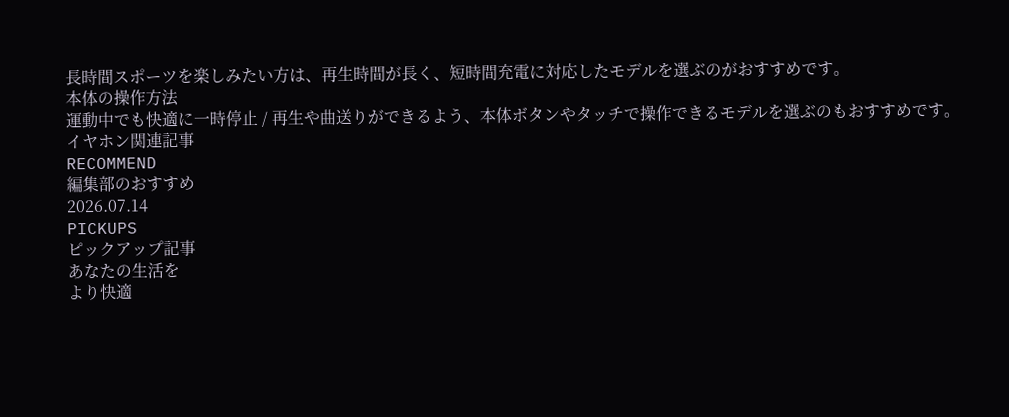長時間スポーツを楽しみたい方は、再生時間が長く、短時間充電に対応したモデルを選ぶのがおすすめです。
本体の操作方法
運動中でも快適に一時停止 / 再生や曲送りができるよう、本体ボタンやタッチで操作できるモデルを選ぶのもおすすめです。
イヤホン関連記事
RECOMMEND
編集部のおすすめ
2026.07.14
PICKUPS
ピックアップ記事
あなたの生活を
より快適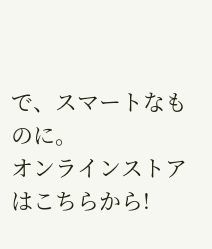で、スマートなものに。
オンラインストアはこちらから!